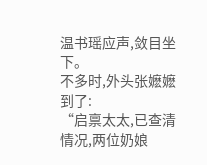温书瑶应声,敛目坐下。
不多时,外头张嬷嬷到了:
“启禀太太,已查清情况,两位奶娘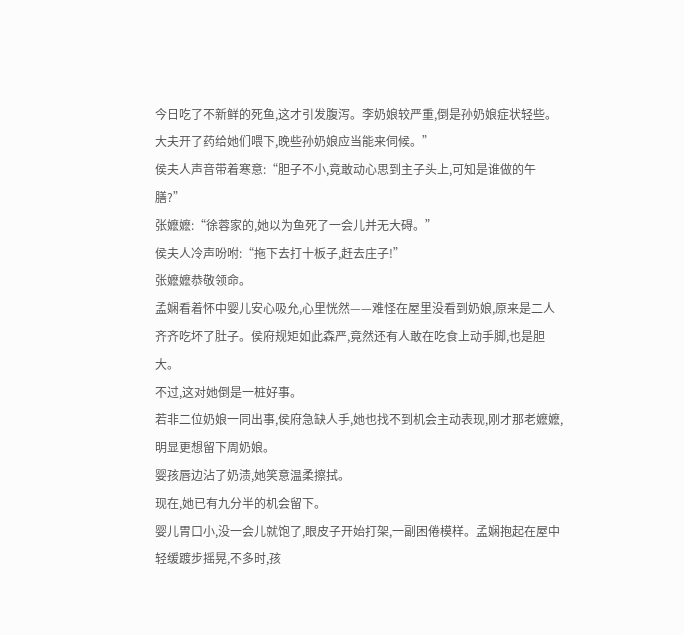今日吃了不新鲜的死鱼,这才引发腹泻。李奶娘较严重,倒是孙奶娘症状轻些。大夫开了药给她们喂下,晚些孙奶娘应当能来伺候。”
侯夫人声音带着寒意:“胆子不小,竟敢动心思到主子头上,可知是谁做的午膳?”
张嬷嬷:“徐蓉家的,她以为鱼死了一会儿并无大碍。”
侯夫人冷声吩咐:“拖下去打十板子,赶去庄子!”
张嬷嬷恭敬领命。
孟娴看着怀中婴儿安心吸允,心里恍然——难怪在屋里没看到奶娘,原来是二人齐齐吃坏了肚子。侯府规矩如此森严,竟然还有人敢在吃食上动手脚,也是胆大。
不过,这对她倒是一桩好事。
若非二位奶娘一同出事,侯府急缺人手,她也找不到机会主动表现,刚才那老嬷嬷,明显更想留下周奶娘。
婴孩唇边沾了奶渍,她笑意温柔擦拭。
现在,她已有九分半的机会留下。
婴儿胃口小,没一会儿就饱了,眼皮子开始打架,一副困倦模样。孟娴抱起在屋中轻缓踱步摇晃,不多时,孩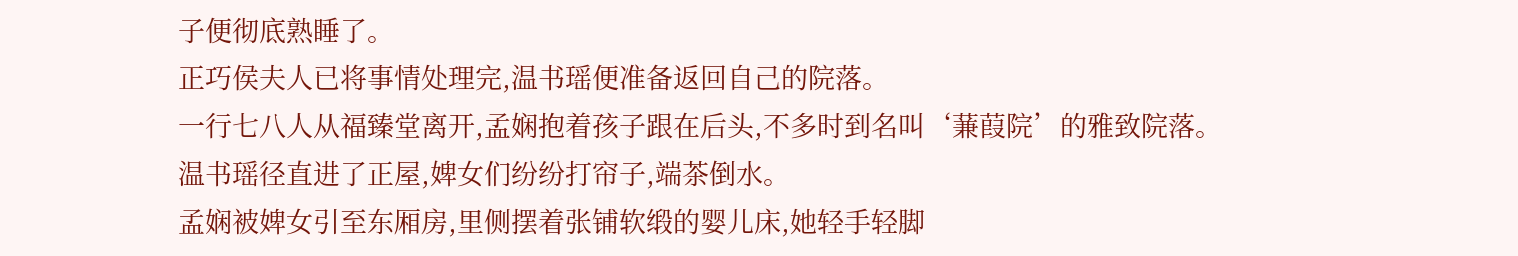子便彻底熟睡了。
正巧侯夫人已将事情处理完,温书瑶便准备返回自己的院落。
一行七八人从福臻堂离开,孟娴抱着孩子跟在后头,不多时到名叫‘蒹葭院’的雅致院落。
温书瑶径直进了正屋,婢女们纷纷打帘子,端茶倒水。
孟娴被婢女引至东厢房,里侧摆着张铺软缎的婴儿床,她轻手轻脚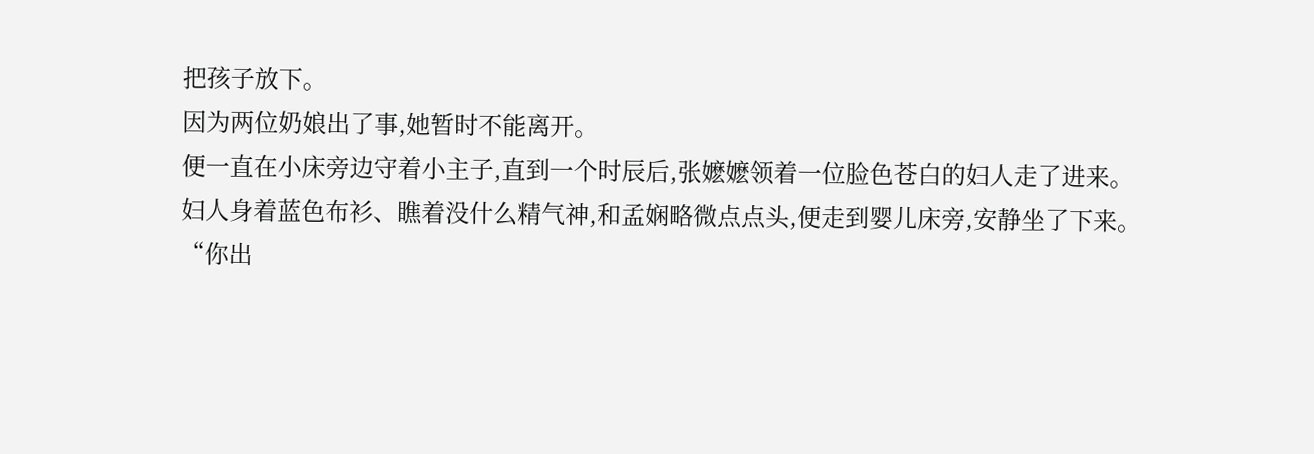把孩子放下。
因为两位奶娘出了事,她暂时不能离开。
便一直在小床旁边守着小主子,直到一个时辰后,张嬷嬷领着一位脸色苍白的妇人走了进来。
妇人身着蓝色布衫、瞧着没什么精气神,和孟娴略微点点头,便走到婴儿床旁,安静坐了下来。
“你出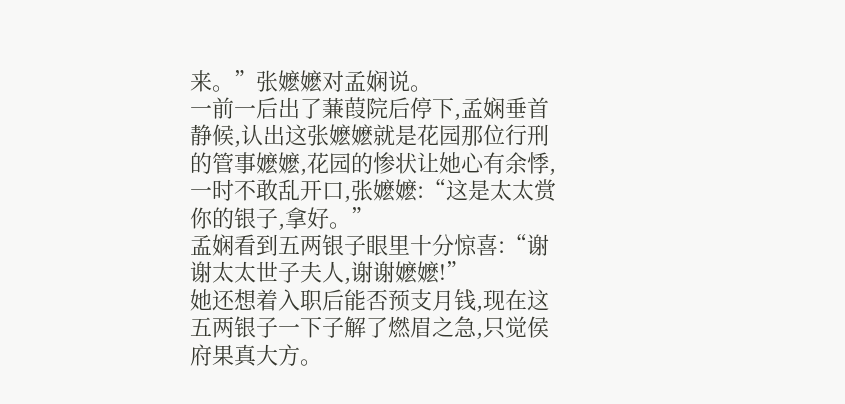来。”张嬷嬷对孟娴说。
一前一后出了蒹葭院后停下,孟娴垂首静候,认出这张嬷嬷就是花园那位行刑的管事嬷嬷,花园的惨状让她心有余悸,一时不敢乱开口,张嬷嬷:“这是太太赏你的银子,拿好。”
孟娴看到五两银子眼里十分惊喜:“谢谢太太世子夫人,谢谢嬷嬷!”
她还想着入职后能否预支月钱,现在这五两银子一下子解了燃眉之急,只觉侯府果真大方。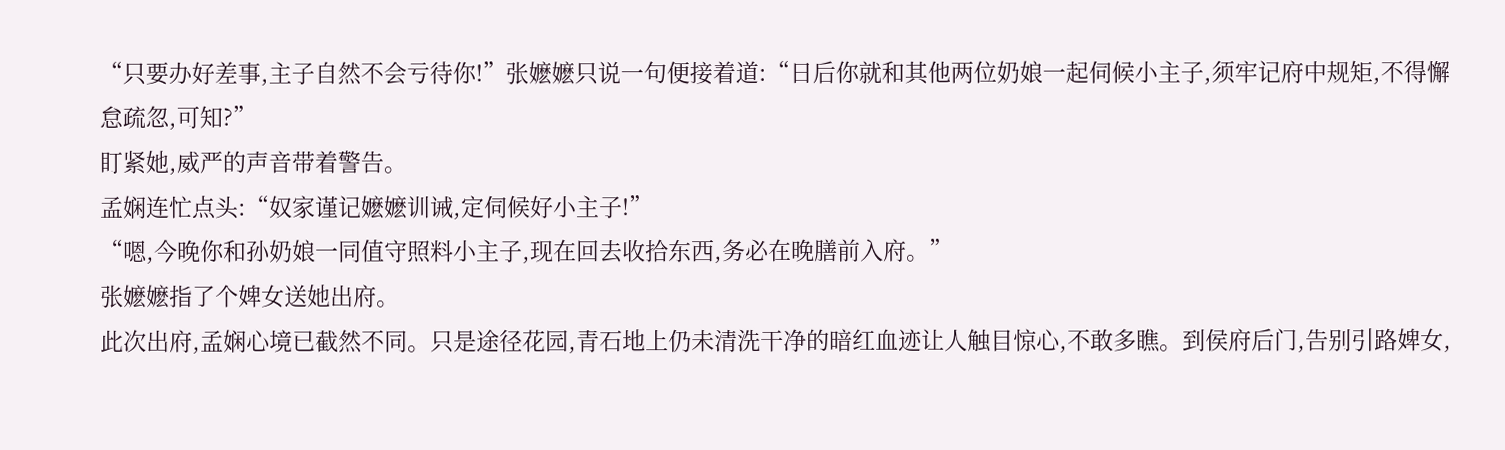“只要办好差事,主子自然不会亏待你!”张嬷嬷只说一句便接着道:“日后你就和其他两位奶娘一起伺候小主子,须牢记府中规矩,不得懈怠疏忽,可知?”
盯紧她,威严的声音带着警告。
孟娴连忙点头:“奴家谨记嬷嬷训诫,定伺候好小主子!”
“嗯,今晚你和孙奶娘一同值守照料小主子,现在回去收拾东西,务必在晚膳前入府。”
张嬷嬷指了个婢女送她出府。
此次出府,孟娴心境已截然不同。只是途径花园,青石地上仍未清洗干净的暗红血迹让人触目惊心,不敢多瞧。到侯府后门,告别引路婢女,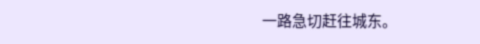一路急切赶往城东。